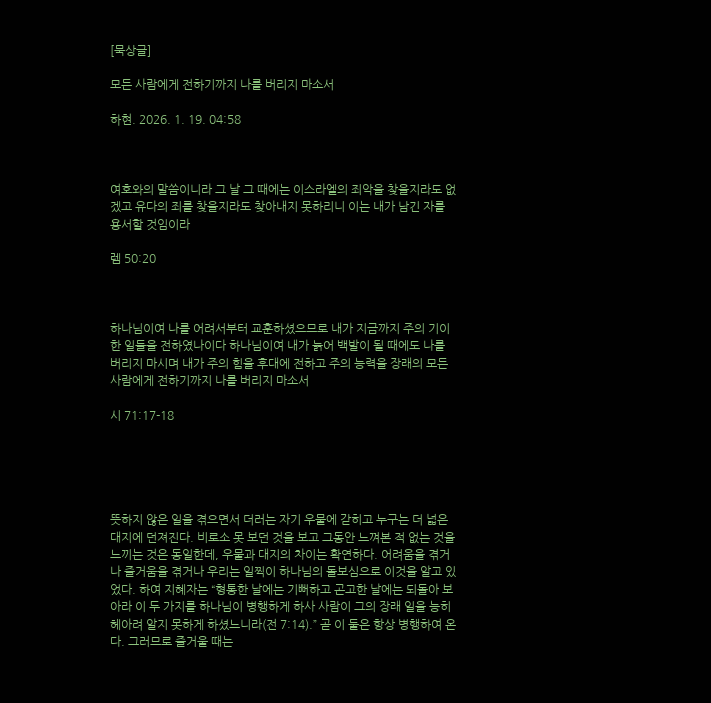[묵상글]

모든 사람에게 전하기까지 나를 버리지 마소서

하현. 2026. 1. 19. 04:58



여호와의 말씀이니라 그 날 그 때에는 이스라엘의 죄악을 찾을지라도 없겠고 유다의 죄를 찾을지라도 찾아내지 못하리니 이는 내가 남긴 자를 용서할 것임이라

렘 50:20



하나님이여 나를 어려서부터 교훈하셨으므로 내가 지금까지 주의 기이한 일들을 전하였나이다 하나님이여 내가 늙어 백발이 될 때에도 나를 버리지 마시며 내가 주의 힘을 후대에 전하고 주의 능력을 장래의 모든 사람에게 전하기까지 나를 버리지 마소서

시 71:17-18





뜻하지 않은 일을 겪으면서 더러는 자기 우물에 갇히고 누구는 더 넓은 대지에 던져진다. 비로소 못 보던 것을 보고 그동안 느껴본 적 없는 것을 느끼는 것은 동일한데, 우물과 대지의 차이는 확연하다. 어려움을 겪거나 즐거움을 겪거나 우리는 일찍이 하나님의 돌보심으로 이것을 알고 있었다. 하여 지혜자는 “형통한 날에는 기뻐하고 곤고한 날에는 되돌아 보아라 이 두 가지를 하나님이 병행하게 하사 사람이 그의 장래 일을 능히 헤아려 알지 못하게 하셨느니라(전 7:14).” 곧 이 둘은 항상 병행하여 온다. 그러므로 즐거울 때는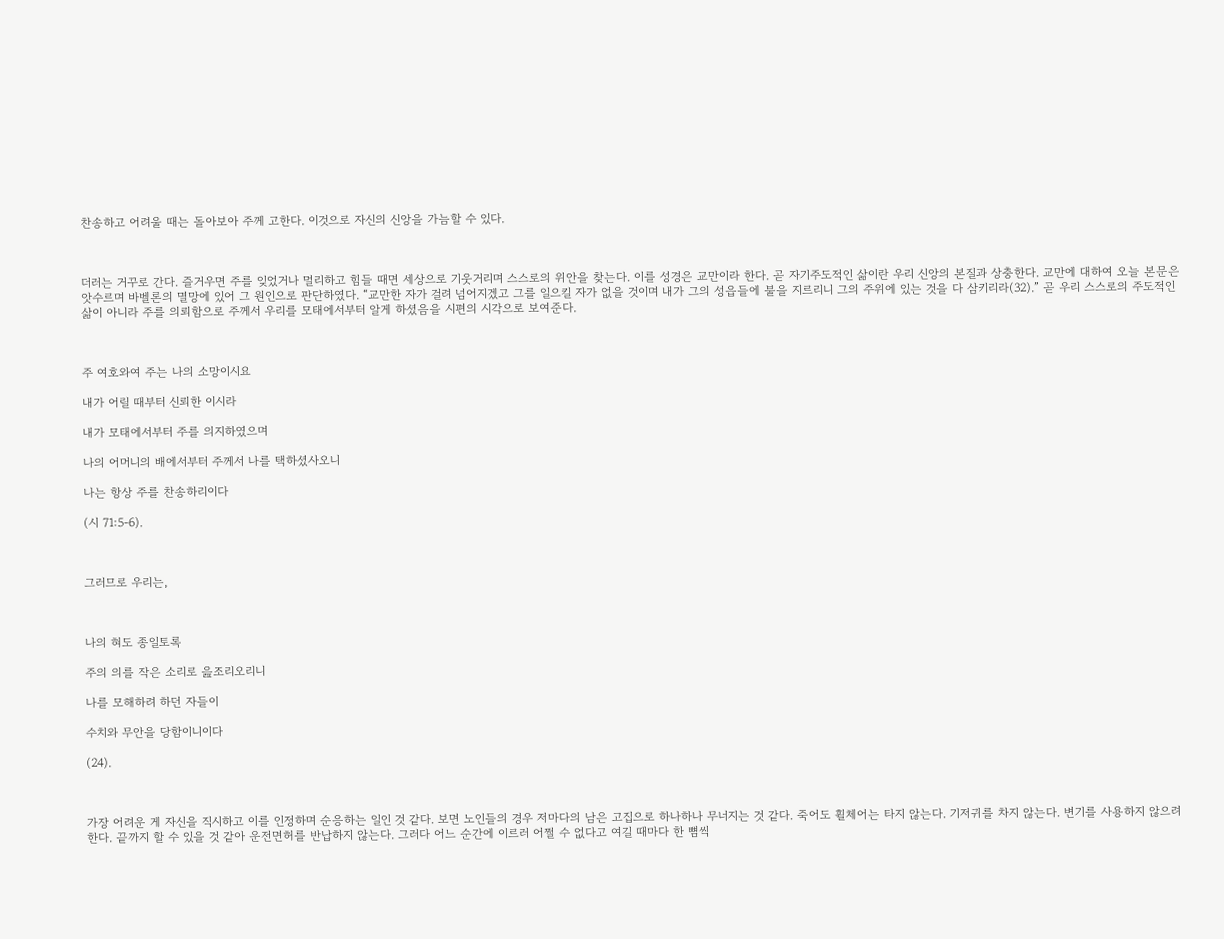찬송하고 어려울 때는 돌아보아 주께 고한다. 이것으로 자신의 신앙을 가늠할 수 있다.



더러는 거꾸로 간다. 즐거우면 주를 잊었거나 멀리하고 힘들 때면 세상으로 기웃거리며 스스로의 위안을 찾는다. 이를 성경은 교만이라 한다. 곧 자기주도적인 삶이란 우리 신앙의 본질과 상충한다. 교만에 대하여 오늘 본문은 앗수르며 바벨론의 멸망에 있어 그 원인으로 판단하였다. “교만한 자가 걸려 넘어지겠고 그를 일으킬 자가 없을 것이며 내가 그의 성읍들에 불을 지르리니 그의 주위에 있는 것을 다 삼키리라(32).” 곧 우리 스스로의 주도적인 삶이 아니라 주를 의뢰함으로 주께서 우리를 모태에서부터 알게 하셨음을 시편의 시각으로 보여준다.



주 여호와여 주는 나의 소망이시요

내가 어릴 때부터 신뢰한 이시라

내가 모태에서부터 주를 의지하였으며

나의 어머니의 배에서부터 주께서 나를 택하셨사오니

나는 항상 주를 찬송하리이다

(시 71:5-6).



그러므로 우리는,



나의 혀도 종일토록

주의 의를 작은 소리로 읊조리오리니

나를 모해하려 하던 자들이

수치와 무안을 당함이니이다

(24).



가장 어려운 게 자신을 직시하고 이를 인정하며 순응하는 일인 것 같다. 보면 노인들의 경우 저마다의 남은 고집으로 하나하나 무너지는 것 같다. 죽어도 휠체어는 타지 않는다. 기저귀를 차지 않는다. 변기를 사용하지 않으려 한다. 끝까지 할 수 있을 것 같아 운전면허를 반납하지 않는다. 그러다 어느 순간에 이르러 어쩔 수 없다고 여길 때마다 한 뼘씩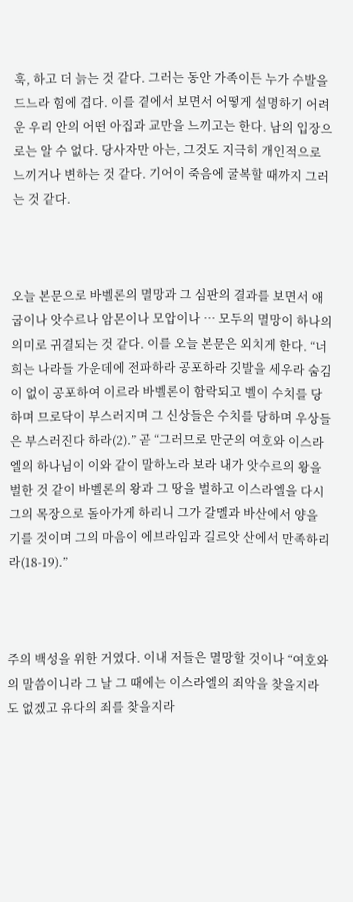훅, 하고 더 늙는 것 같다. 그러는 동안 가족이든 누가 수발을 드느라 힘에 겹다. 이를 곁에서 보면서 어떻게 설명하기 어려운 우리 안의 어떤 아집과 교만을 느끼고는 한다. 남의 입장으로는 알 수 없다. 당사자만 아는, 그것도 지극히 개인적으로 느끼거나 변하는 것 같다. 기어이 죽음에 굴복할 때까지 그러는 것 같다.



오늘 본문으로 바벨론의 멸망과 그 심판의 결과를 보면서 애굽이나 앗수르나 암몬이나 모압이나 … 모두의 멸망이 하나의 의미로 귀결되는 것 같다. 이를 오늘 본문은 외치게 한다. “너희는 나라들 가운데에 전파하라 공포하라 깃발을 세우라 숨김이 없이 공포하여 이르라 바벨론이 함락되고 벨이 수치를 당하며 므로닥이 부스러지며 그 신상들은 수치를 당하며 우상들은 부스러진다 하라(2).” 곧 “그러므로 만군의 여호와 이스라엘의 하나님이 이와 같이 말하노라 보라 내가 앗수르의 왕을 벌한 것 같이 바벨론의 왕과 그 땅을 벌하고 이스라엘을 다시 그의 목장으로 돌아가게 하리니 그가 갈멜과 바산에서 양을 기를 것이며 그의 마음이 에브라임과 길르앗 산에서 만족하리라(18-19).”



주의 백성을 위한 거였다. 이내 저들은 멸망할 것이나 “여호와의 말씀이니라 그 날 그 때에는 이스라엘의 죄악을 찾을지라도 없겠고 유다의 죄를 찾을지라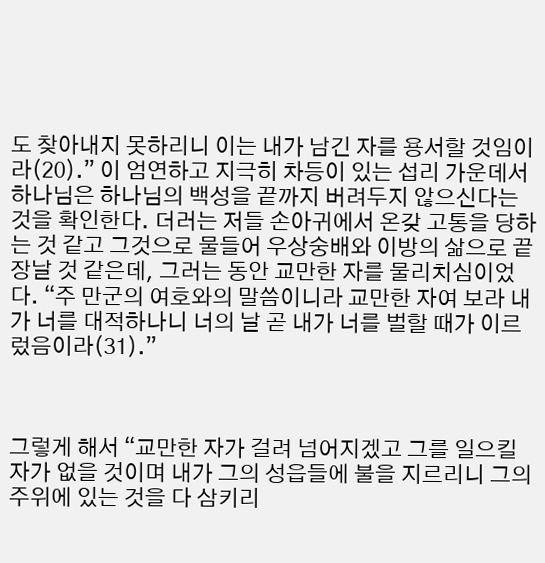도 찾아내지 못하리니 이는 내가 남긴 자를 용서할 것임이라(20).” 이 엄연하고 지극히 차등이 있는 섭리 가운데서 하나님은 하나님의 백성을 끝까지 버려두지 않으신다는 것을 확인한다. 더러는 저들 손아귀에서 온갖 고통을 당하는 것 같고 그것으로 물들어 우상숭배와 이방의 삶으로 끝장날 것 같은데, 그러는 동안 교만한 자를 물리치심이었다. “주 만군의 여호와의 말씀이니라 교만한 자여 보라 내가 너를 대적하나니 너의 날 곧 내가 너를 벌할 때가 이르렀음이라(31).”



그렇게 해서 “교만한 자가 걸려 넘어지겠고 그를 일으킬 자가 없을 것이며 내가 그의 성읍들에 불을 지르리니 그의 주위에 있는 것을 다 삼키리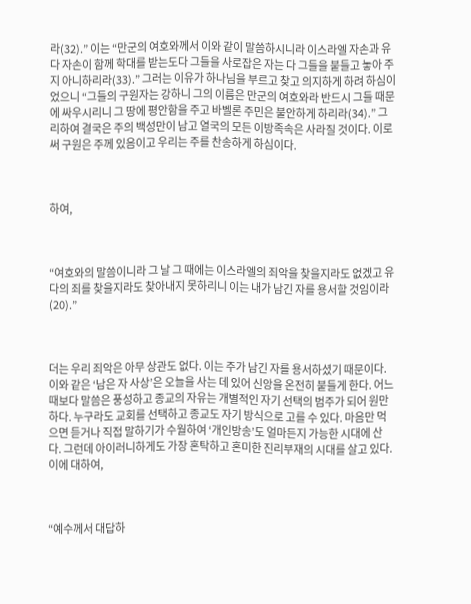라(32).” 이는 “만군의 여호와께서 이와 같이 말씀하시니라 이스라엘 자손과 유다 자손이 함께 학대를 받는도다 그들을 사로잡은 자는 다 그들을 붙들고 놓아 주지 아니하리라(33).” 그러는 이유가 하나님을 부르고 찾고 의지하게 하려 하심이었으니 “그들의 구원자는 강하니 그의 이름은 만군의 여호와라 반드시 그들 때문에 싸우시리니 그 땅에 평안함을 주고 바벨론 주민은 불안하게 하리라(34).” 그리하여 결국은 주의 백성만이 남고 열국의 모든 이방족속은 사라질 것이다. 이로써 구원은 주께 있음이고 우리는 주를 찬송하게 하심이다.



하여,



“여호와의 말씀이니라 그 날 그 때에는 이스라엘의 죄악을 찾을지라도 없겠고 유다의 죄를 찾을지라도 찾아내지 못하리니 이는 내가 남긴 자를 용서할 것임이라(20).”



더는 우리 죄악은 아무 상관도 없다. 이는 주가 남긴 자를 용서하셨기 때문이다. 이와 같은 ‘남은 자 사상’은 오늘을 사는 데 있어 신앙을 온전히 붙들게 한다. 어느 때보다 말씀은 풍성하고 종교의 자유는 개별적인 자기 선택의 범주가 되어 원만하다. 누구라도 교회를 선택하고 종교도 자기 방식으로 고를 수 있다. 마음만 먹으면 듣거나 직접 말하기가 수월하여 ‘개인방송’도 얼마든지 가능한 시대에 산다. 그런데 아이러니하게도 가장 혼탁하고 혼미한 진리부재의 시대를 살고 있다. 이에 대하여,



“예수께서 대답하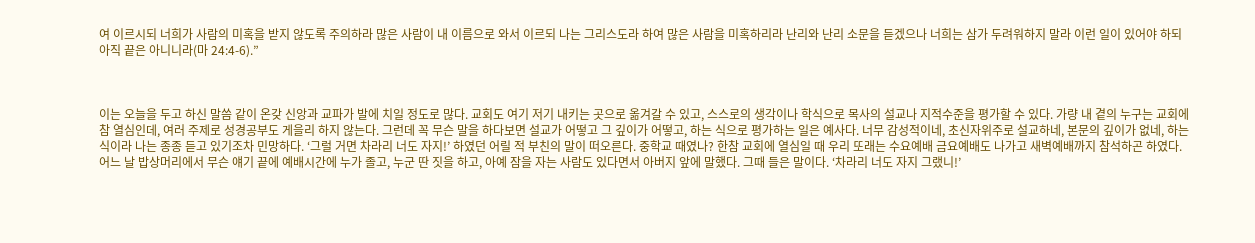여 이르시되 너희가 사람의 미혹을 받지 않도록 주의하라 많은 사람이 내 이름으로 와서 이르되 나는 그리스도라 하여 많은 사람을 미혹하리라 난리와 난리 소문을 듣겠으나 너희는 삼가 두려워하지 말라 이런 일이 있어야 하되 아직 끝은 아니니라(마 24:4-6).”



이는 오늘을 두고 하신 말씀 같이 온갖 신앙과 교파가 발에 치일 정도로 많다. 교회도 여기 저기 내키는 곳으로 옮겨갈 수 있고, 스스로의 생각이나 학식으로 목사의 설교나 지적수준을 평가할 수 있다. 가량 내 곁의 누구는 교회에 참 열심인데, 여러 주제로 성경공부도 게을리 하지 않는다. 그런데 꼭 무슨 말을 하다보면 설교가 어떻고 그 깊이가 어떻고, 하는 식으로 평가하는 일은 예사다. 너무 감성적이네, 초신자위주로 설교하네, 본문의 깊이가 없네, 하는 식이라 나는 종종 듣고 있기조차 민망하다. ‘그럴 거면 차라리 너도 자지!’ 하였던 어릴 적 부친의 말이 떠오른다. 중학교 때였나? 한참 교회에 열심일 때 우리 또래는 수요예배 금요예배도 나가고 새벽예배까지 참석하곤 하였다. 어느 날 밥상머리에서 무슨 얘기 끝에 예배시간에 누가 졸고, 누군 딴 짓을 하고, 아예 잠을 자는 사람도 있다면서 아버지 앞에 말했다. 그때 들은 말이다. ‘차라리 너도 자지 그랬니!’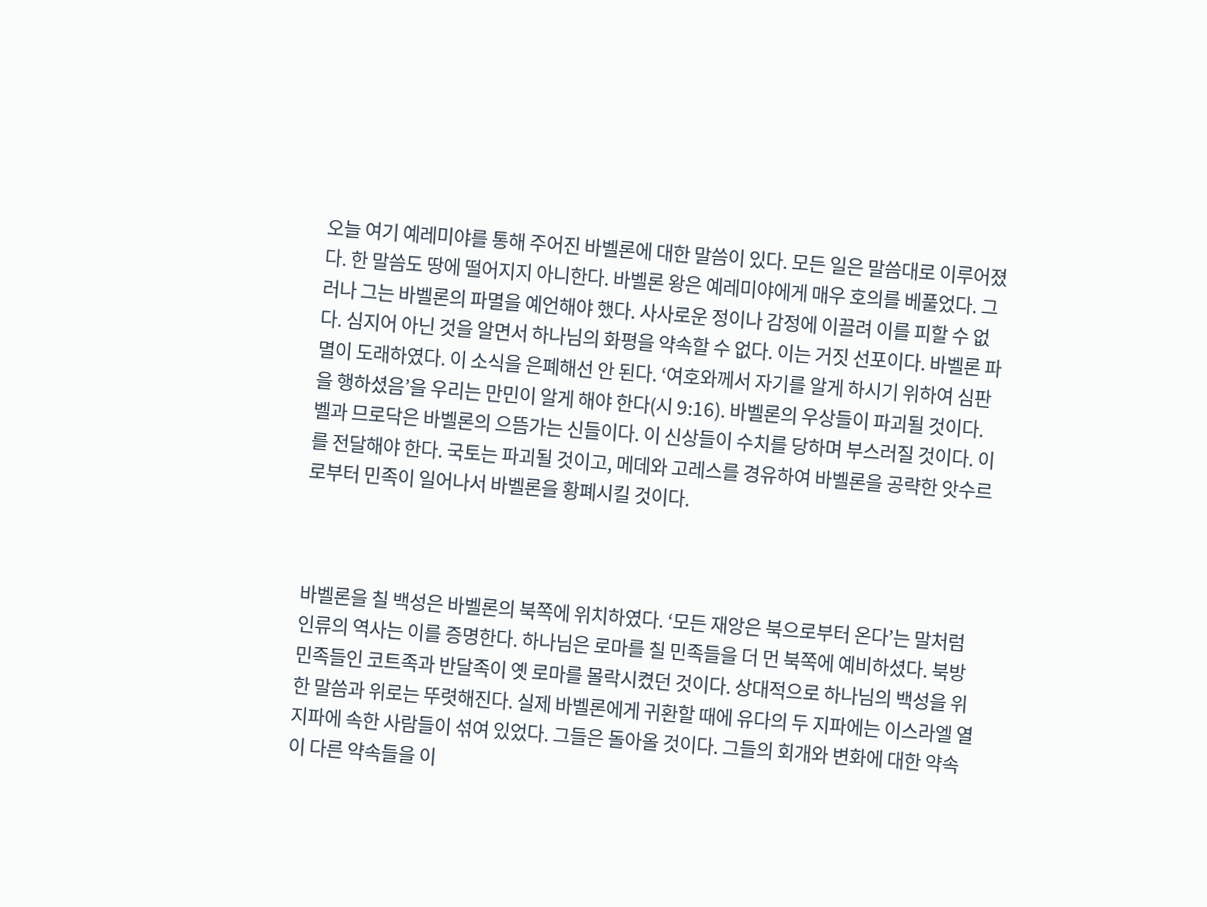오늘 여기 예레미야를 통해 주어진 바벨론에 대한 말씀이 있다. 모든 일은 말씀대로 이루어졌다. 한 말씀도 땅에 떨어지지 아니한다. 바벨론 왕은 예레미야에게 매우 호의를 베풀었다. 그러나 그는 바벨론의 파멸을 예언해야 했다. 사사로운 정이나 감정에 이끌려 이를 피할 수 없다. 심지어 아닌 것을 알면서 하나님의 화평을 약속할 수 없다. 이는 거짓 선포이다. 바벨론 파멸이 도래하였다. 이 소식을 은폐해선 안 된다. ‘여호와께서 자기를 알게 하시기 위하여 심판을 행하셨음’을 우리는 만민이 알게 해야 한다(시 9:16). 바벨론의 우상들이 파괴될 것이다. 벨과 므로닥은 바벨론의 으뜸가는 신들이다. 이 신상들이 수치를 당하며 부스러질 것이다. 이를 전달해야 한다. 국토는 파괴될 것이고, 메데와 고레스를 경유하여 바벨론을 공략한 앗수르로부터 민족이 일어나서 바벨론을 황폐시킬 것이다.



바벨론을 칠 백성은 바벨론의 북쪽에 위치하였다. ‘모든 재앙은 북으로부터 온다’는 말처럼 인류의 역사는 이를 증명한다. 하나님은 로마를 칠 민족들을 더 먼 북쪽에 예비하셨다. 북방 민족들인 코트족과 반달족이 옛 로마를 몰락시켰던 것이다. 상대적으로 하나님의 백성을 위한 말씀과 위로는 뚜렷해진다. 실제 바벨론에게 귀환할 때에 유다의 두 지파에는 이스라엘 열 지파에 속한 사람들이 섞여 있었다. 그들은 돌아올 것이다. 그들의 회개와 변화에 대한 약속이 다른 약속들을 이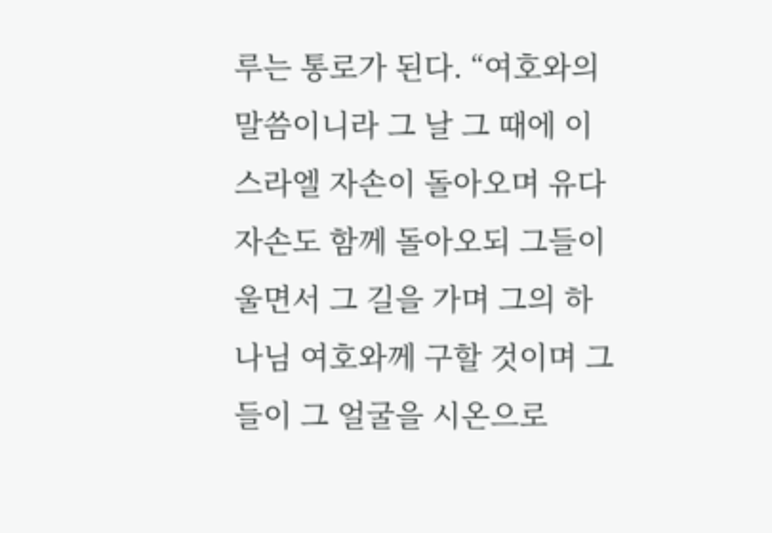루는 통로가 된다. “여호와의 말씀이니라 그 날 그 때에 이스라엘 자손이 돌아오며 유다 자손도 함께 돌아오되 그들이 울면서 그 길을 가며 그의 하나님 여호와께 구할 것이며 그들이 그 얼굴을 시온으로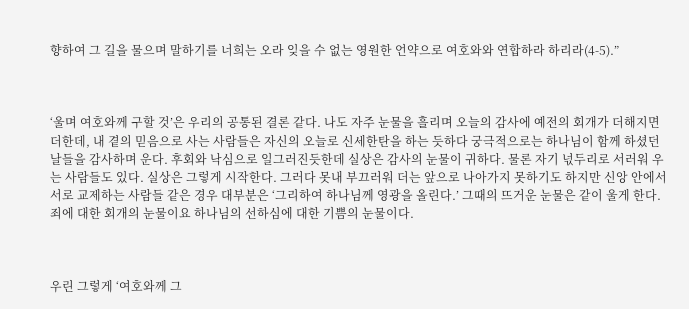향하여 그 길을 물으며 말하기를 너희는 오라 잊을 수 없는 영원한 언약으로 여호와와 연합하라 하리라(4-5).”



‘울며 여호와께 구할 것’은 우리의 공통된 결론 같다. 나도 자주 눈물을 흘리며 오늘의 감사에 예전의 회개가 더해지면 더한데, 내 곁의 믿음으로 사는 사람들은 자신의 오늘로 신세한탄을 하는 듯하다 궁극적으로는 하나님이 함께 하셨던 날들을 감사하며 운다. 후회와 낙심으로 일그러진듯한데 실상은 감사의 눈물이 귀하다. 물론 자기 넋두리로 서러워 우는 사람들도 있다. 실상은 그렇게 시작한다. 그러다 못내 부끄러워 더는 앞으로 나아가지 못하기도 하지만 신앙 안에서 서로 교제하는 사람들 같은 경우 대부분은 ‘그리하여 하나님께 영광을 올린다.’ 그때의 뜨거운 눈물은 같이 울게 한다. 죄에 대한 회개의 눈물이요 하나님의 선하심에 대한 기쁨의 눈물이다.



우린 그렇게 ‘여호와께 그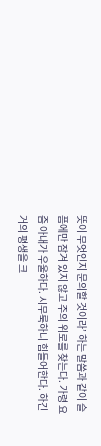뜻이 무엇인지 문의할 것이라’ 하는 말씀과 같이 슬픔에만 잠겨 있지 않고 주의 위로를 찾는다. 가령 요즘 아내가 우울하다. 시무룩하니 힘들어한다. 하긴 거의 평생을 크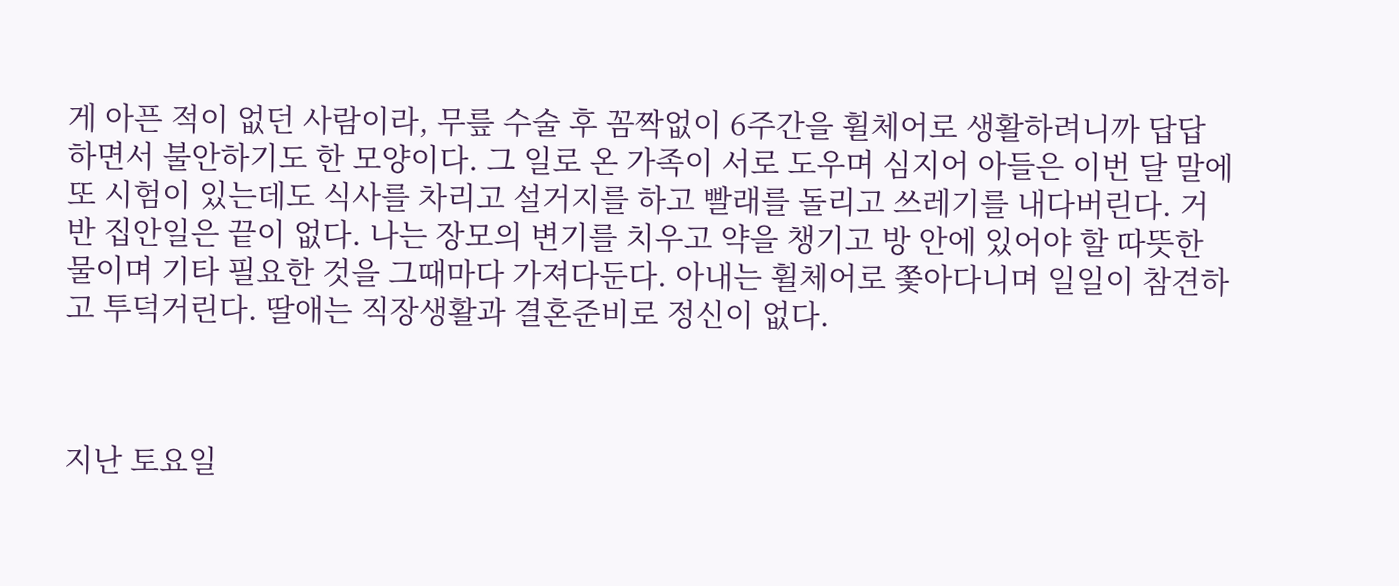게 아픈 적이 없던 사람이라, 무릎 수술 후 꼼짝없이 6주간을 휠체어로 생활하려니까 답답하면서 불안하기도 한 모양이다. 그 일로 온 가족이 서로 도우며 심지어 아들은 이번 달 말에 또 시험이 있는데도 식사를 차리고 설거지를 하고 빨래를 돌리고 쓰레기를 내다버린다. 거반 집안일은 끝이 없다. 나는 장모의 변기를 치우고 약을 챙기고 방 안에 있어야 할 따뜻한 물이며 기타 필요한 것을 그때마다 가져다둔다. 아내는 휠체어로 쫓아다니며 일일이 참견하고 투덕거린다. 딸애는 직장생활과 결혼준비로 정신이 없다.



지난 토요일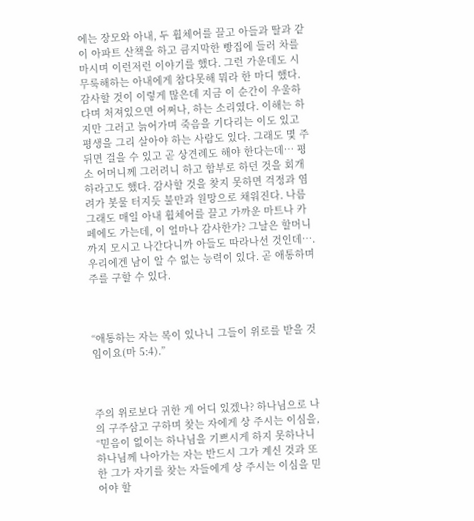에는 장모와 아내, 두 휠체어를 끌고 아들과 딸과 같이 아파트 산책을 하고 큼지막한 빵집에 들러 차를 마시며 이런저런 이야기를 했다. 그런 가운데도 시무룩해하는 아내에게 참다못해 뭐라 한 마디 했다. 감사할 것이 이렇게 많은데 지금 이 순간이 우울하다며 처져있으면 어쩌나, 하는 소리였다. 이해는 하지만 그러고 늙어가며 죽음을 기다리는 이도 있고 평생을 그리 살아야 하는 사람도 있다. 그래도 몇 주 뒤면 걸을 수 있고 곧 상견례도 해야 한다는데… 평소 어머니께 그러려니 하고 함부로 하던 것을 회개하라고도 했다. 감사할 것을 찾지 못하면 걱정과 염려가 봇물 터지듯 불만과 원망으로 채워진다. 나름 그래도 매일 아내 휠체어를 끌고 가까운 마트나 카페에도 가는데, 이 얼마나 감사한가? 그날은 할머니까지 모시고 나간다니까 아들도 따라나선 것인데…. 우리에겐 남이 알 수 없는 능력이 있다. 곧 애통하며 주를 구할 수 있다.



“애통하는 자는 복이 있나니 그들이 위로를 받을 것임이요(마 5:4).”



주의 위로보다 귀한 게 어디 있겠나? 하나님으로 나의 구주삼고 구하며 찾는 자에게 상 주시는 이심을, “믿음이 없이는 하나님을 기쁘시게 하지 못하나니 하나님께 나아가는 자는 반드시 그가 계신 것과 또한 그가 자기를 찾는 자들에게 상 주시는 이심을 믿어야 할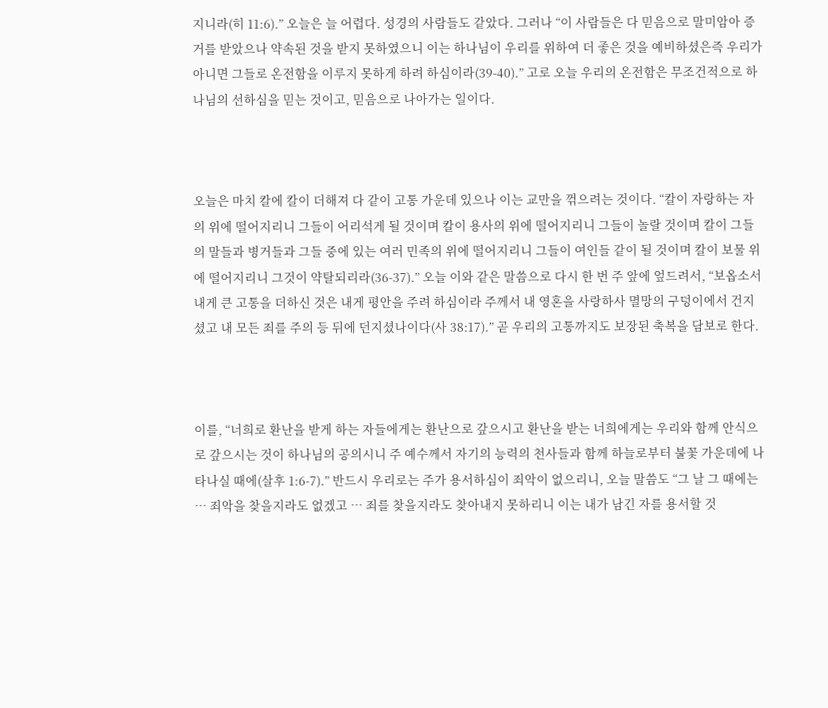지니라(히 11:6).” 오늘은 늘 어렵다. 성경의 사람들도 같았다. 그러나 “이 사람들은 다 믿음으로 말미암아 증거를 받았으나 약속된 것을 받지 못하였으니 이는 하나님이 우리를 위하여 더 좋은 것을 예비하셨은즉 우리가 아니면 그들로 온전함을 이루지 못하게 하려 하심이라(39-40).” 고로 오늘 우리의 온전함은 무조건적으로 하나님의 선하심을 믿는 것이고, 믿음으로 나아가는 일이다.



오늘은 마치 칼에 칼이 더해져 다 같이 고통 가운데 있으나 이는 교만을 꺾으려는 것이다. “칼이 자랑하는 자의 위에 떨어지리니 그들이 어리석게 될 것이며 칼이 용사의 위에 떨어지리니 그들이 놀랄 것이며 칼이 그들의 말들과 병거들과 그들 중에 있는 여러 민족의 위에 떨어지리니 그들이 여인들 같이 될 것이며 칼이 보물 위에 떨어지리니 그것이 약탈되리라(36-37).” 오늘 이와 같은 말씀으로 다시 한 번 주 앞에 엎드려서, “보옵소서 내게 큰 고통을 더하신 것은 내게 평안을 주려 하심이라 주께서 내 영혼을 사랑하사 멸망의 구덩이에서 건지셨고 내 모든 죄를 주의 등 뒤에 던지셨나이다(사 38:17).” 곧 우리의 고통까지도 보장된 축복을 담보로 한다.



이를, “너희로 환난을 받게 하는 자들에게는 환난으로 갚으시고 환난을 받는 너희에게는 우리와 함께 안식으로 갚으시는 것이 하나님의 공의시니 주 예수께서 자기의 능력의 천사들과 함께 하늘로부터 불꽃 가운데에 나타나실 때에(살후 1:6-7).” 반드시 우리로는 주가 용서하심이 죄악이 없으리니, 오늘 말씀도 “그 날 그 때에는 … 죄악을 찾을지라도 없겠고 … 죄를 찾을지라도 찾아내지 못하리니 이는 내가 남긴 자를 용서할 것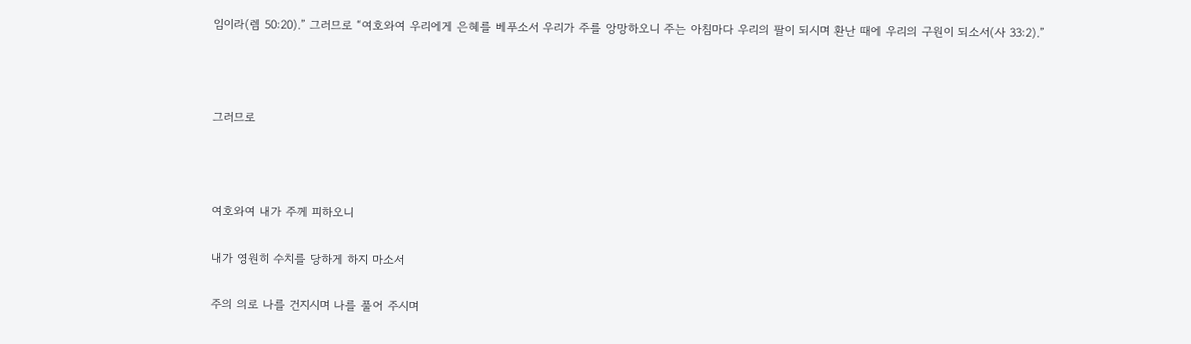임이라(렘 50:20).” 그러므로 “여호와여 우리에게 은혜를 베푸소서 우리가 주를 앙망하오니 주는 아침마다 우리의 팔이 되시며 환난 때에 우리의 구원이 되소서(사 33:2).”



그러므로



여호와여 내가 주께 피하오니

내가 영원히 수치를 당하게 하지 마소서

주의 의로 나를 건지시며 나를 풀어 주시며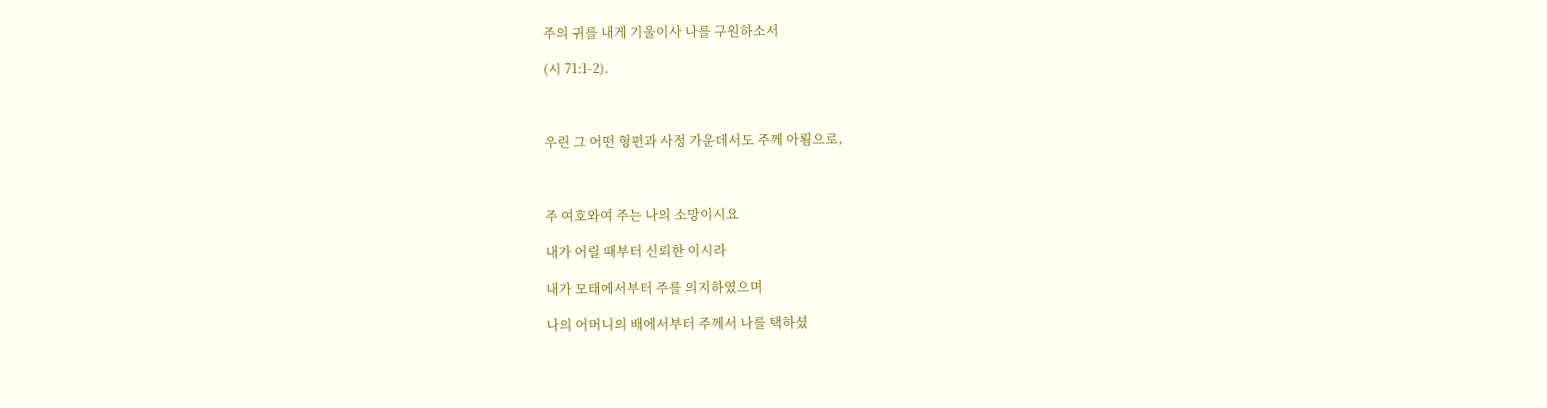주의 귀를 내게 기울이사 나를 구원하소서

(시 71:1-2).



우린 그 어떤 형편과 사정 가운데서도 주께 아룀으로,



주 여호와여 주는 나의 소망이시요

내가 어릴 때부터 신뢰한 이시라

내가 모태에서부터 주를 의지하였으며

나의 어머니의 배에서부터 주께서 나를 택하셨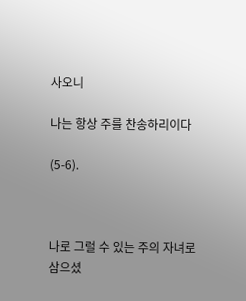사오니

나는 항상 주를 찬송하리이다

(5-6).



나로 그럴 수 있는 주의 자녀로 삼으셨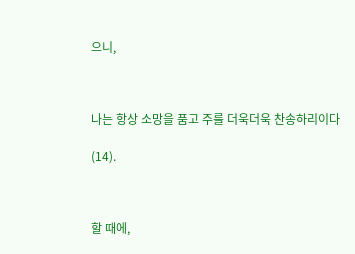으니,



나는 항상 소망을 품고 주를 더욱더욱 찬송하리이다

(14).



할 때에,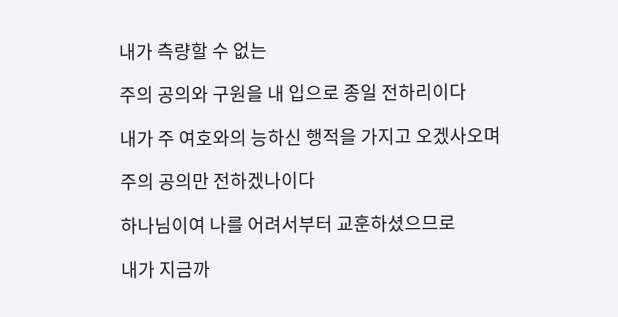내가 측량할 수 없는

주의 공의와 구원을 내 입으로 종일 전하리이다

내가 주 여호와의 능하신 행적을 가지고 오겠사오며

주의 공의만 전하겠나이다

하나님이여 나를 어려서부터 교훈하셨으므로

내가 지금까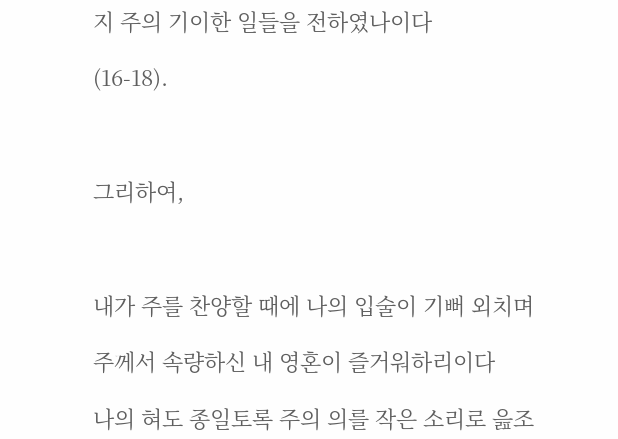지 주의 기이한 일들을 전하였나이다

(16-18).



그리하여,



내가 주를 찬양할 때에 나의 입술이 기뻐 외치며

주께서 속량하신 내 영혼이 즐거워하리이다

나의 혀도 종일토록 주의 의를 작은 소리로 읊조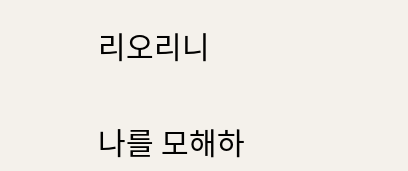리오리니

나를 모해하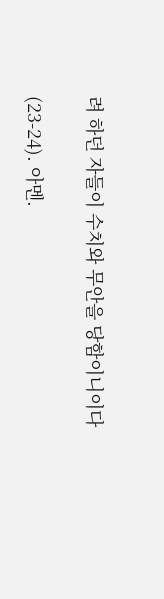려 하던 자들이 수치와 무안을 당함이니이다

(23-24). 아멘.